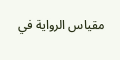مقياس الرواية في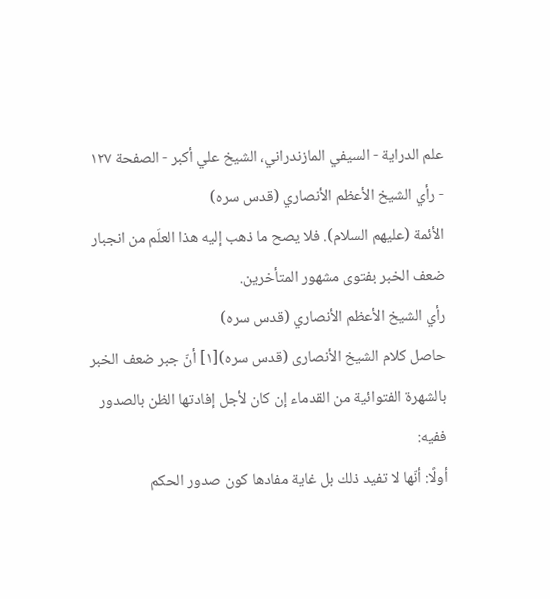علم الدراية - السيفي المازندراني، الشيخ علي أكبر - الصفحة ١٢٧ - رأي الشيخ الأعظم الأنصاري (قدس سره)
الأئمة (عليهم السلام). فلا يصح ما ذهب إليه هذا العلَم من انجبار ضعف الخبر بفتوى مشهور المتأخرين.
رأي الشيخ الأعظم الأنصاري (قدس سره)
حاصل كلام الشيخ الأنصارى (قدس سره)[١] أنّ جبر ضعف الخبر بالشهرة الفتوائية من القدماء إن كان لأجل إفادتها الظن بالصدور ففيه:
أولًا: أنّها لا تفيد ذلك بل غاية مفادها كون صدور الحكم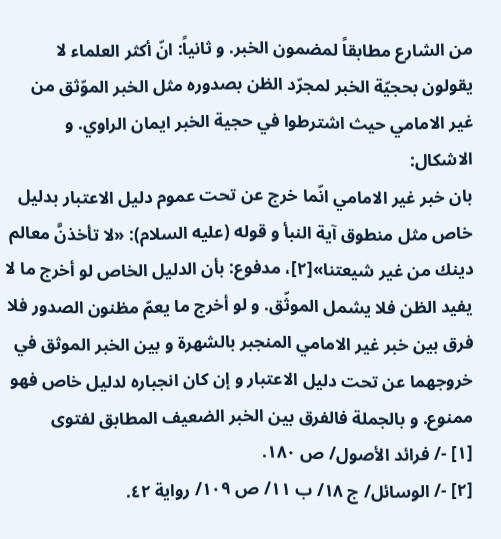من الشارع مطابقاً لمضمون الخبر. و ثانياً: انّ أكثر العلماء لا يقولون بحجيّة الخبر لمجرّد الظن بصدوره مثل الخبر الموّثق من غير الامامي حيث اشترطوا في حجية الخبر ايمان الراوي. و الاشكال:
بان خبر غير الامامي انّما خرج عن تحت عموم دليل الاعتبار بدليل خاص مثل منطوق آية النبأ و قوله (عليه السلام): «لا تأخذنَّ معالم دينك من غير شيعتنا»[٢]، مدفوع: بأن الدليل الخاص لو أخرج ما لا يفيد الظن فلا يشمل الموثّق. و لو أخرج ما يعمّ مظنون الصدور فلا فرق بين خبر غير الامامي المنجبر بالشهرة و بين الخبر الموثق في خروجهما عن تحت دليل الاعتبار و إن كان انجباره لدليل خاص فهو ممنوع. و بالجملة فالفرق بين الخبر الضعيف المطابق لفتوى
[١] -/ فرائد الأصول/ ص ١٨٠.
[٢] -/ الوسائل/ ج ١٨/ ب ١١/ ص ١٠٩/ رواية ٤٢.